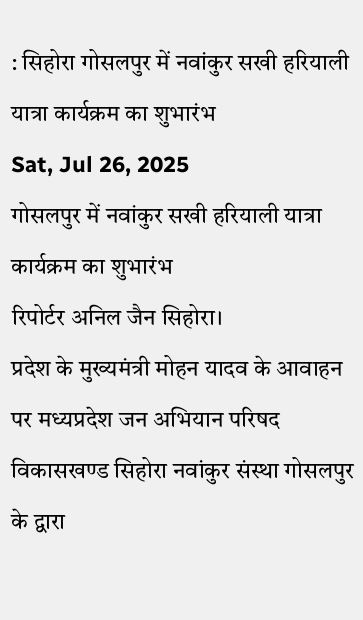: सिहोरा गोसलपुर में नवांकुर सखी हरियाली यात्रा कार्यक्रम का शुभारंभ
Sat, Jul 26, 2025
गोसलपुर में नवांकुर सखी हरियाली यात्रा कार्यक्रम का शुभारंभ
रिपोर्टर अनिल जैन सिहोरा।
प्रदेश के मुख्यमंत्री मोहन यादव के आवाहन पर मध्यप्रदेश जन अभियान परिषद विकासखण्ड सिहोरा नवांकुर संस्था गोसलपुर के द्वारा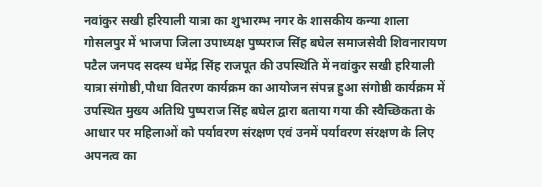नवांकुर सखी हरियाली यात्रा का शुभारम्भ नगर के शासकीय कन्या शाला गोसलपुर में भाजपा जिला उपाध्यक्ष पुष्पराज सिंह बघेल समाजसेवी शिवनारायण पटैल जनपद सदस्य धमेंद्र सिंह राजपूत की उपस्थिति में नवांकुर सखी हरियाली यात्रा संगोष्ठी,पौधा वितरण कार्यक्रम का आयोजन संपन्न हुआ संगोष्ठी कार्यक्रम में उपस्थित मुख्य अतिथि पुष्पराज सिंह बघेल द्वारा बताया गया की स्वैच्छिकता के आधार पर महिलाओं को पर्यावरण संरक्षण एवं उनमें पर्यावरण संरक्षण के लिए अपनत्व का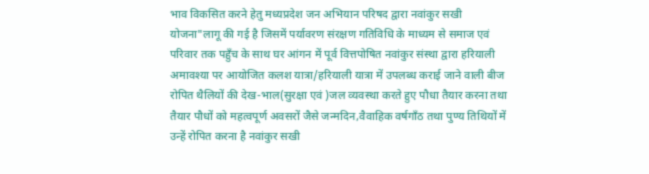भाव विकसित करने हेतु मध्यप्रदेश जन अभियान परिषद द्वारा नवांकुर सखी योजना"लागू की गई है जिसमें पर्यावरण संरक्षण गतिविधि के माध्यम से समाज एवं परिवार तक पहुँच के साथ घर आंगन में पूर्व वित्तपोषित नवांकुर संस्था द्वारा हरियाली अमावश्या पर आयोजित कलश यात्रा/हरियाली यात्रा में उपलब्ध कराई जाने वाली बीज रोपित थैलियों की देख-भाल(सुरक्षा एवं )जल व्यवस्था करते हुए पौधा तैयार करना तथा तैयार पौधों को महत्वपूर्ण अवसरों जैसे जन्मदिन,वैवाहिक वर्षगाँठ तथा पुण्य तिथियों में उन्हें रोपित करना है नवांकुर सखी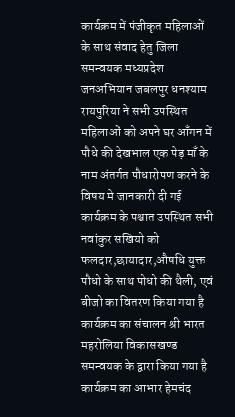कार्यक्रम में पंजीकृत महिलाओं के साथ संवाद हेतु जिला समन्वयक मध्यप्रदेश जनअभियान जबलपुर धनश्याम रायपुरिया ने सभी उपस्थित महिलाओं को अपने घर आँगन में पौधे की देखभाल एक पेड़ माँ के नाम अंतर्गत पौधारोपण करने के विषय मे जानकारी दी गई कार्यक्रम के पश्चात उपस्थित सभी नवांकुर सखियो को फलदार,छायादार,औषधि युक्त पौधो के साथ पोधो की थैली, एवं बीजो का वितरण किया गया है कार्यक्रम का संचालन श्री भारत महरोलिया विकासखण्ड समन्वयक के द्वारा किया गया है कार्यक्रम का आभार हेमचंद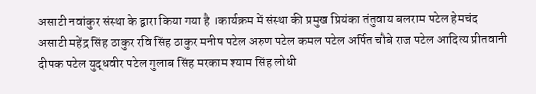असाटी नवांकुर संस्था के द्वारा किया गया है ।कार्यक्रम में संस्था की प्रमुख प्रियंका तंतुवाय बलराम पटेल हेमचंद असाटी महेंद्र सिंह ठाकुर रवि सिंह ठाकुर मनीष पटेल अरुण पटेल कमल पटेल अर्पित चौबे राज पटेल आदित्य प्रीतवानी दीपक पटेल युद्धवीर पटेल गुलाब सिंह मरकाम श्याम सिंह लोधी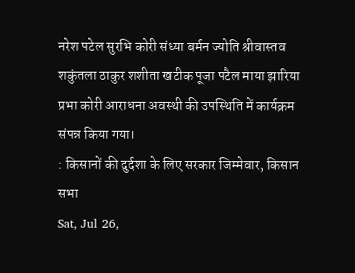नरेश पटेल सुरभि कोरी संध्या बर्मन ज्योति श्रीवास्तव शकुंतला ठाकुर शशीता खटीक पूजा पटैल माया झारिया प्रभा कोरी आराधना अवस्थी की उपस्थिति में कार्यक्रम संपन्न किया गया।
: किसानों की दुर्दशा के लिए सरकार जिम्मेवार, किसान सभा
Sat, Jul 26,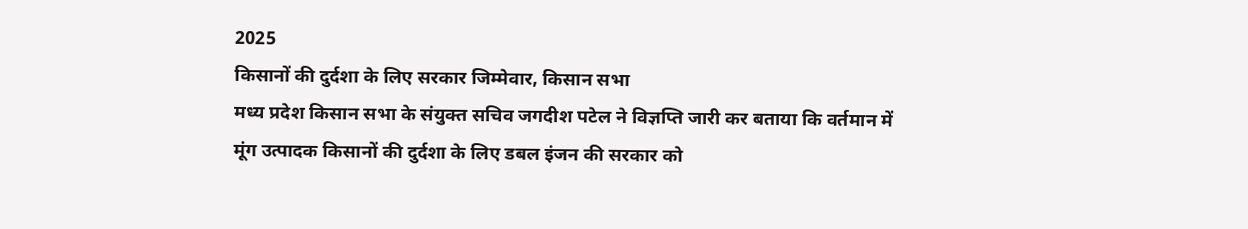2025
किसानों की दुर्दशा के लिए सरकार जिम्मेवार, किसान सभा
मध्य प्रदेश किसान सभा के संयुक्त सचिव जगदीश पटेल ने विज्ञप्ति जारी कर बताया कि वर्तमान में मूंग उत्पादक किसानों की दुर्दशा के लिए डबल इंजन की सरकार को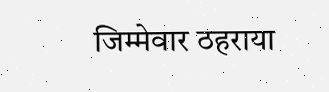जिम्मेवार ठहराया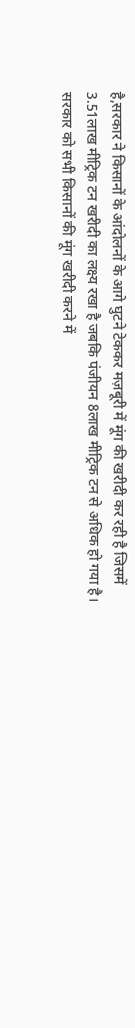है,सरकार ने किसानों के आंदोलनों के आगे घुटने टेककर मज़बूरी में मूंग की खरीदी कर रही है जिसमें 3.51लाख मीट्रिक टन खरीदी का लक्ष्य रखा है जबकि पंजीयन 8लाख मीट्रिक टन से अधिक हो गया है। सरकार को सभी किसानों की मूंग खरीदी करने में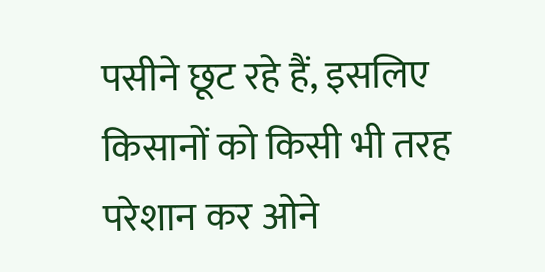पसीने छूट रहे हैं, इसलिए किसानों को किसी भी तरह परेशान कर ओने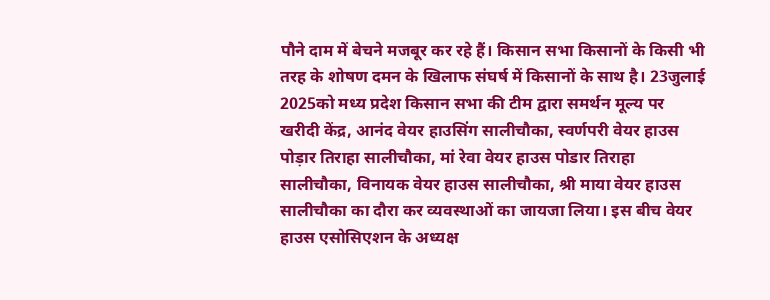पौने दाम में बेचने मजबूर कर रहे हैं। किसान सभा किसानों के किसी भी तरह के शोषण दमन के खिलाफ संघर्ष में किसानों के साथ है। 23जुलाई 2025को मध्य प्रदेश किसान सभा की टीम द्वारा समर्थन मूल्य पर खरीदी केंद्र, आनंद वेयर हाउसिंग सालीचौका, स्वर्णपरी वेयर हाउस पोड़ार तिराहा सालीचौका, मां रेवा वेयर हाउस पोडार तिराहा सालीचौका, विनायक वेयर हाउस सालीचौका, श्री माया वेयर हाउस सालीचौका का दौरा कर व्यवस्थाओं का जायजा लिया। इस बीच वेयर हाउस एसोसिएशन के अध्यक्ष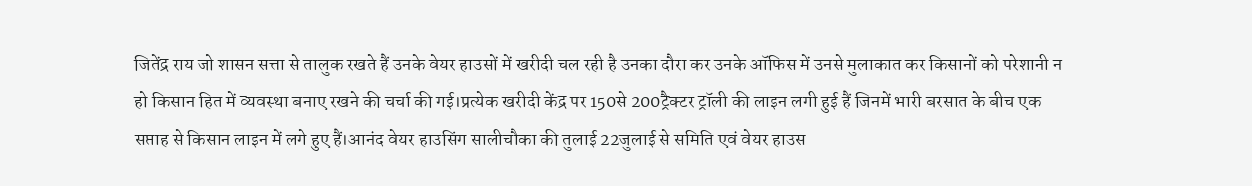जितेंद्र राय जो शासन सत्ता से तालुक रखते हैं उनके वेयर हाउसों में खरीदी चल रही है उनका दौरा कर उनके ऑफिस में उनसे मुलाकात कर किसानों को परेशानी न हो किसान हित में व्यवस्था बनाए रखने की चर्चा की गई।प्रत्येक खरीदी केंद्र पर 150से 200ट्रैक्टर ट्रॉली की लाइन लगी हुई हैं जिनमें भारी बरसात के बीच एक सप्ताह से किसान लाइन में लगे हुए हैं।आनंद वेयर हाउसिंग सालीचौका की तुलाई 22जुलाई से समिति एवं वेयर हाउस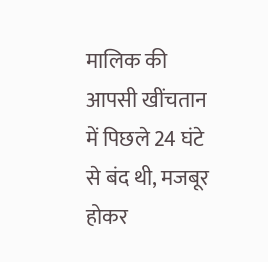मालिक की आपसी खींचतान में पिछले 24 घंटे से बंद थी, मजबूर होकर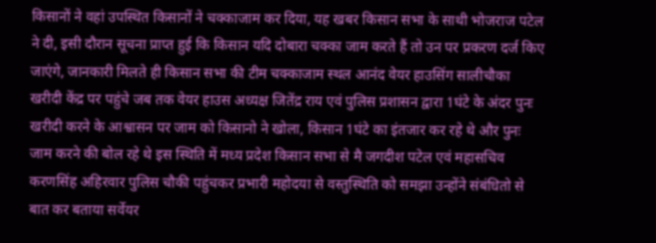किसानों ने वहां उपस्थित किसानों ने चक्काजाम कर दिया, यह खबर किसान सभा के साथी भोजराज पटेल ने दी, इसी दौरान सूचना प्राप्त हुई कि किसान यदि दोबारा चक्का जाम करते हैं तो उन पर प्रकरण दर्ज किए जाएंगे, जानकारी मिलते ही किसान सभा की टीम चक्काजाम स्थल आनंद वेयर हाउसिंग सालीचौका खरीदी केंद्र पर पहुंचे जब तक वेयर हाउस अध्यक्ष जितेंद्र राय एवं पुलिस प्रशासन द्वारा 1घंटे के अंदर पुनः खरीदी करने के आश्वासन पर जाम को किसानो ने खोला, किसान 1घंटे का इंतजार कर रहे थे और पुनः जाम करने की बोल रहे थे इस स्थिति में मध्य प्रदेश किसान सभा से मै जगदीश पटेल एवं महासचिव करणसिंह अहिरवार पुलिस चौकी पहुंचकर प्रभारी महोदया से वस्तुस्थिति को समझा उन्होंने संबंधितो से बात कर बताया सर्वेयर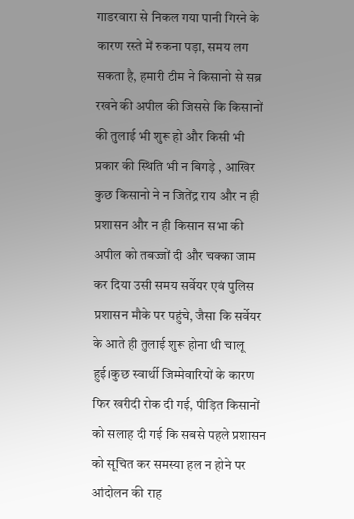गाडरवारा से निकल गया पानी गिरने के कारण रस्ते में रुकना पड़ा, समय लग सकता है, हमारी टीम ने किसानो से सब्र रखने की अपील की जिससे कि किसानों की तुलाई भी शुरू हो और किसी भी प्रकार की स्थिति भी न बिगड़े , आखिर कुछ किसानो ने न जितेंद्र राय और न ही प्रशासन और न ही किसान सभा की अपील को तबज्जों दी और चक्का जाम कर दिया उसी समय सर्वेयर एवं पुलिस प्रशासन मौके पर पहुंचे, जैसा कि सर्वेयर के आते ही तुलाई शुरू होना थी चालू हुई।कुछ स्वार्थी जिम्मेवारियों के कारण फिर खरीदी रोक दी गई, पीड़ित किसानों को सलाह दी गई कि सबसे पहले प्रशासन को सूचित कर समस्या हल न होने पर आंदोलन की राह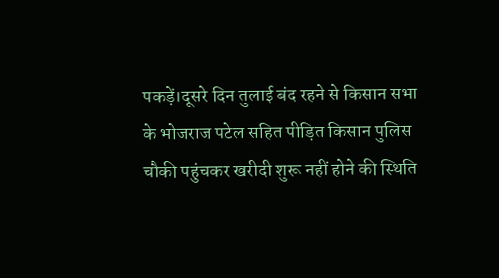पकड़ें।दूसरे दिन तुलाई बंद रहने से किसान सभा के भोजराज पटेल सहित पीड़ित किसान पुलिस चौकी पहुंचकर खरीदी शुरू नहीं होने की स्थिति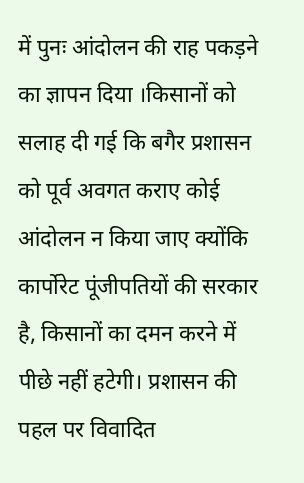में पुनः आंदोलन की राह पकड़ने का ज्ञापन दिया ।किसानों को सलाह दी गई कि बगैर प्रशासन को पूर्व अवगत कराए कोई आंदोलन न किया जाए क्योंकि कार्पोरेट पूंजीपतियों की सरकार है, किसानों का दमन करने में पीछे नहीं हटेगी। प्रशासन की पहल पर विवादित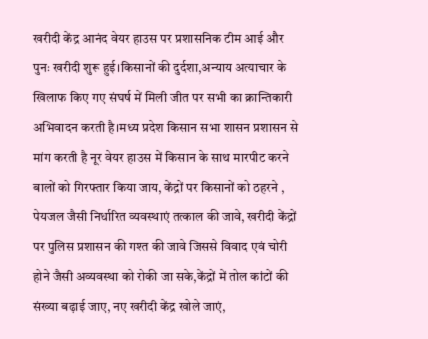खरीदी केंद्र आनंद वेयर हाउस पर प्रशासनिक टीम आई और पुनः खरीदी शुरू हुई।किसानों की दुर्दशा,अन्याय अत्याचार के खिलाफ किए गए संघर्ष में मिली जीत पर सभी का क्रान्तिकारी अभिवादन करती है।मध्य प्रदेश किसान सभा शासन प्रशासन से मांग करती है नूर वेयर हाउस में किसान के साथ मारपीट करने बालों को गिरफ्तार किया जाय, केंद्रों पर किसानों को ठहरने , पेयजल जैसी निर्धारित व्यवस्थाएं तत्काल की जावे, खरीदी केंद्रों पर पुलिस प्रशासन की गश्त की जावे जिससे विवाद एवं चोरी होने जैसी अव्यवस्था को रोकी जा सके,केंद्रों में तोल कांटों की संख्या बढ़ाई जाए, नए खरीदी केंद्र खोले जाएं,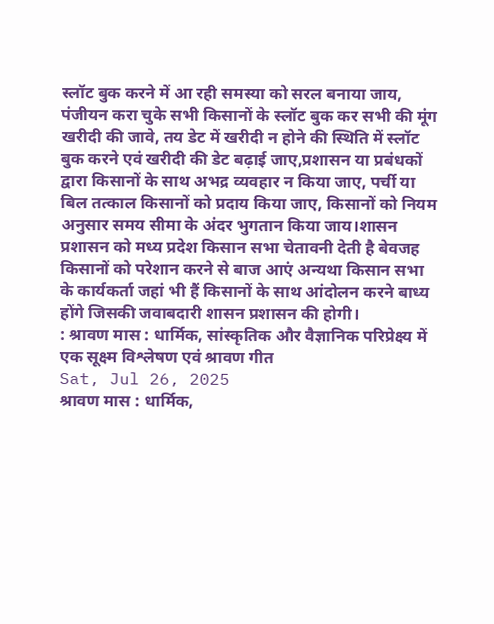स्लॉट बुक करने में आ रही समस्या को सरल बनाया जाय, पंजीयन करा चुके सभी किसानों के स्लॉट बुक कर सभी की मूंग खरीदी की जावे, तय डेट में खरीदी न होने की स्थिति में स्लॉट बुक करने एवं खरीदी की डेट बढ़ाई जाए,प्रशासन या प्रबंधकों द्वारा किसानों के साथ अभद्र व्यवहार न किया जाए, पर्ची या बिल तत्काल किसानों को प्रदाय किया जाए, किसानों को नियम अनुसार समय सीमा के अंदर भुगतान किया जाय।शासन प्रशासन को मध्य प्रदेश किसान सभा चेतावनी देती है बेवजह किसानों को परेशान करने से बाज आएं अन्यथा किसान सभा के कार्यकर्ता जहां भी हैं किसानों के साथ आंदोलन करने बाध्य होंगे जिसकी जवाबदारी शासन प्रशासन की होगी।
: श्रावण मास : धार्मिक, सांस्कृतिक और वैज्ञानिक परिप्रेक्ष्य में एक सूक्ष्म विश्लेषण एवं श्रावण गीत
Sat, Jul 26, 2025
श्रावण मास : धार्मिक,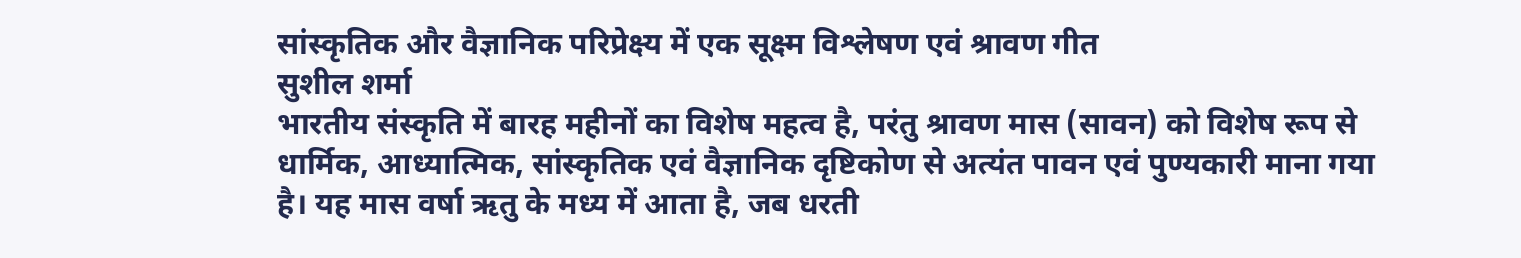सांस्कृतिक और वैज्ञानिक परिप्रेक्ष्य में एक सूक्ष्म विश्लेषण एवं श्रावण गीत
सुशील शर्मा
भारतीय संस्कृति में बारह महीनों का विशेष महत्व है, परंतु श्रावण मास (सावन) को विशेष रूप से धार्मिक, आध्यात्मिक, सांस्कृतिक एवं वैज्ञानिक दृष्टिकोण से अत्यंत पावन एवं पुण्यकारी माना गया है। यह मास वर्षा ऋतु के मध्य में आता है, जब धरती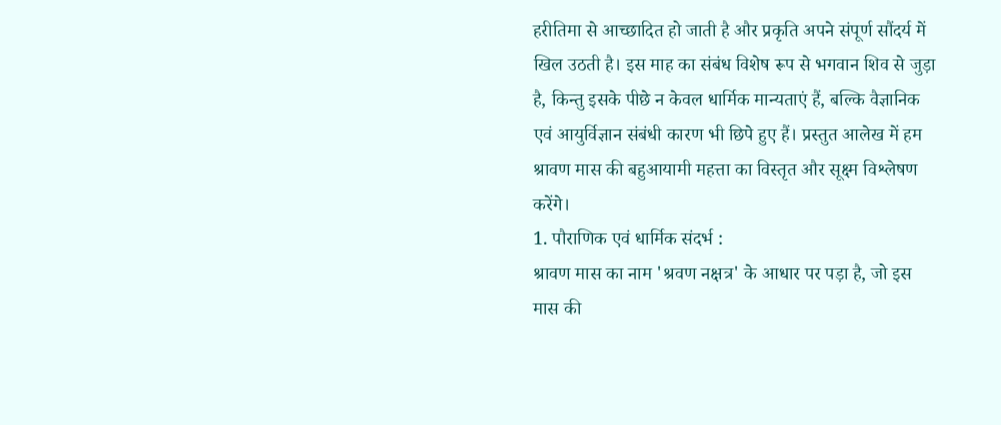हरीतिमा से आच्छादित हो जाती है और प्रकृति अपने संपूर्ण सौंदर्य में खिल उठती है। इस माह का संबंध विशेष रूप से भगवान शिव से जुड़ा है, किन्तु इसके पीछे न केवल धार्मिक मान्यताएं हैं, बल्कि वैज्ञानिक एवं आयुर्विज्ञान संबंधी कारण भी छिपे हुए हैं। प्रस्तुत आलेख में हम श्रावण मास की बहुआयामी महत्ता का विस्तृत और सूक्ष्म विश्लेषण करेंगे।
1. पौराणिक एवं धार्मिक संदर्भ :
श्रावण मास का नाम 'श्रवण नक्षत्र' के आधार पर पड़ा है, जो इस मास की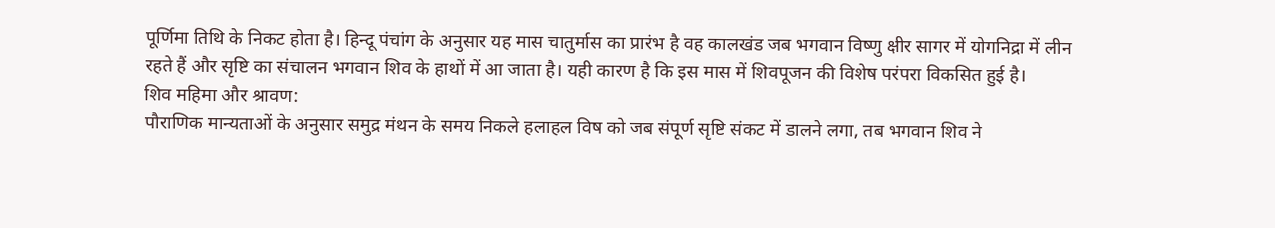पूर्णिमा तिथि के निकट होता है। हिन्दू पंचांग के अनुसार यह मास चातुर्मास का प्रारंभ है वह कालखंड जब भगवान विष्णु क्षीर सागर में योगनिद्रा में लीन रहते हैं और सृष्टि का संचालन भगवान शिव के हाथों में आ जाता है। यही कारण है कि इस मास में शिवपूजन की विशेष परंपरा विकसित हुई है।
शिव महिमा और श्रावण:
पौराणिक मान्यताओं के अनुसार समुद्र मंथन के समय निकले हलाहल विष को जब संपूर्ण सृष्टि संकट में डालने लगा, तब भगवान शिव ने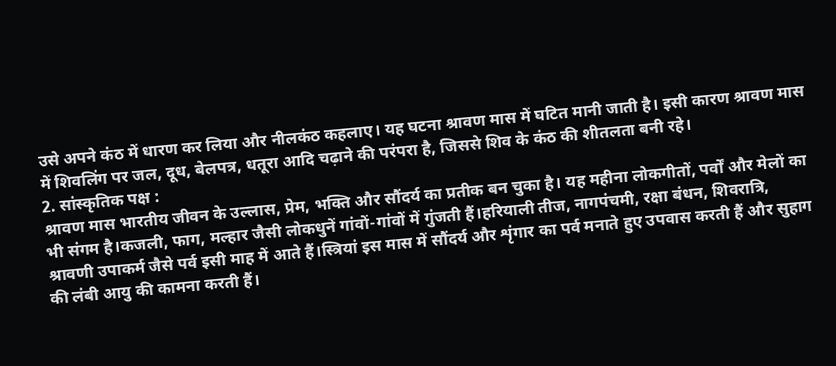उसे अपने कंठ में धारण कर लिया और नीलकंठ कहलाए। यह घटना श्रावण मास में घटित मानी जाती है। इसी कारण श्रावण मास में शिवलिंग पर जल, दूध, बेलपत्र, धतूरा आदि चढ़ाने की परंपरा है, जिससे शिव के कंठ की शीतलता बनी रहे।
2. सांस्कृतिक पक्ष :
श्रावण मास भारतीय जीवन के उल्लास, प्रेम, भक्ति और सौंदर्य का प्रतीक बन चुका है। यह महीना लोकगीतों, पर्वों और मेलों का भी संगम है।कजली, फाग, मल्हार जैसी लोकधुनें गांवों-गांवों में गुंजती हैं।हरियाली तीज, नागपंचमी, रक्षा बंधन, शिवरात्रि, श्रावणी उपाकर्म जैसे पर्व इसी माह में आते हैं।स्त्रियां इस मास में सौंदर्य और शृंगार का पर्व मनाते हुए उपवास करती हैं और सुहाग की लंबी आयु की कामना करती हैं।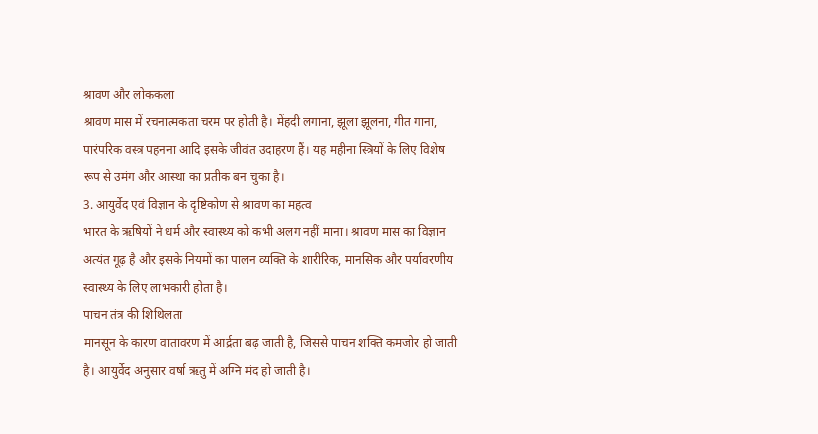श्रावण और लोककला
श्रावण मास में रचनात्मकता चरम पर होती है। मेंहदी लगाना, झूला झूलना, गीत गाना, पारंपरिक वस्त्र पहनना आदि इसके जीवंत उदाहरण हैं। यह महीना स्त्रियों के लिए विशेष रूप से उमंग और आस्था का प्रतीक बन चुका है।
3. आयुर्वेद एवं विज्ञान के दृष्टिकोण से श्रावण का महत्व
भारत के ऋषियों ने धर्म और स्वास्थ्य को कभी अलग नहीं माना। श्रावण मास का विज्ञान अत्यंत गूढ़ है और इसके नियमों का पालन व्यक्ति के शारीरिक, मानसिक और पर्यावरणीय स्वास्थ्य के लिए लाभकारी होता है।
पाचन तंत्र की शिथिलता
मानसून के कारण वातावरण में आर्द्रता बढ़ जाती है, जिससे पाचन शक्ति कमजोर हो जाती है। आयुर्वेद अनुसार वर्षा ऋतु में अग्नि मंद हो जाती है।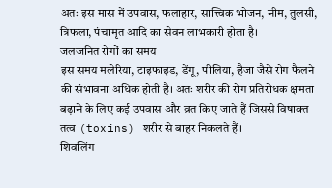अतः इस मास में उपवास, फलाहार, सात्त्विक भोजन, नीम, तुलसी, त्रिफला, पंचामृत आदि का सेवन लाभकारी होता है।
जलजनित रोगों का समय
इस समय मलेरिया, टाइफाइड, डेंगू, पीलिया, हैजा जैसे रोग फैलने की संभावना अधिक होती है। अतः शरीर की रोग प्रतिरोधक क्षमता बढ़ाने के लिए कई उपवास और व्रत किए जाते हैं जिससे विषाक्त तत्व (toxins) शरीर से बाहर निकलते हैं।
शिवलिंग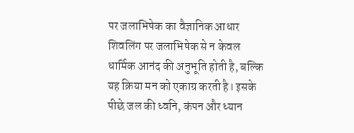पर जलाभिषेक का वैज्ञानिक आधार
शिवलिंग पर जलाभिषेक से न केवल धार्मिक आनंद की अनुभूति होती है, बल्कि यह क्रिया मन को एकाग्र करती है। इसके पीछे जल की ध्वनि, कंपन और ध्यान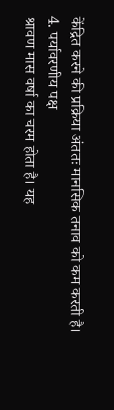केंद्रित करने की प्रक्रिया अंततः मानसिक तनाव को कम करती है।
4. पर्यावरणीय पक्ष
श्रावण मास वर्षा का चरम होता है। यह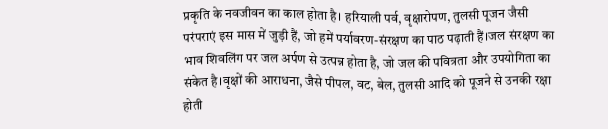प्रकृति के नवजीवन का काल होता है। हरियाली पर्व, वृक्षारोपण, तुलसी पूजन जैसी परंपराएं इस मास में जुड़ी हैं, जो हमें पर्यावरण-संरक्षण का पाठ पढ़ाती हैं।जल संरक्षण का भाव शिवलिंग पर जल अर्पण से उत्पन्न होता है, जो जल की पवित्रता और उपयोगिता का संकेत है।वृक्षों की आराधना, जैसे पीपल, वट, बेल, तुलसी आदि को पूजने से उनकी रक्षा होती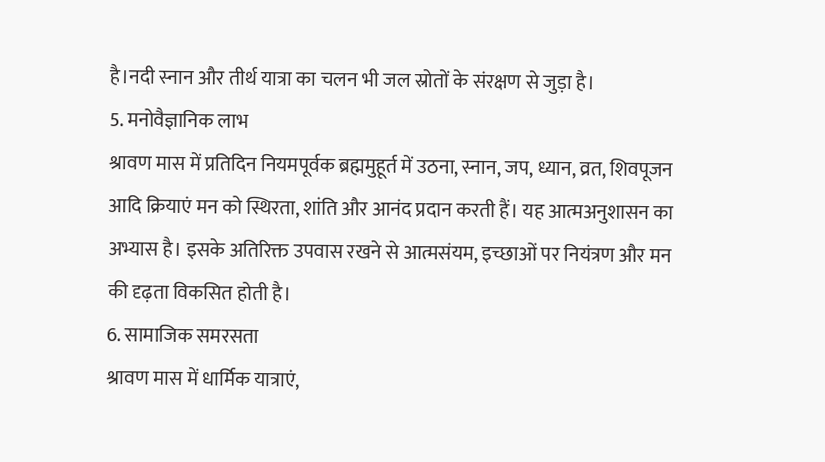है।नदी स्नान और तीर्थ यात्रा का चलन भी जल स्रोतों के संरक्षण से जुड़ा है।
5. मनोवैज्ञानिक लाभ
श्रावण मास में प्रतिदिन नियमपूर्वक ब्रह्ममुहूर्त में उठना, स्नान, जप, ध्यान, व्रत, शिवपूजन आदि क्रियाएं मन को स्थिरता, शांति और आनंद प्रदान करती हैं। यह आत्मअनुशासन का अभ्यास है। इसके अतिरिक्त उपवास रखने से आत्मसंयम, इच्छाओं पर नियंत्रण और मन की दृढ़ता विकसित होती है।
6. सामाजिक समरसता
श्रावण मास में धार्मिक यात्राएं,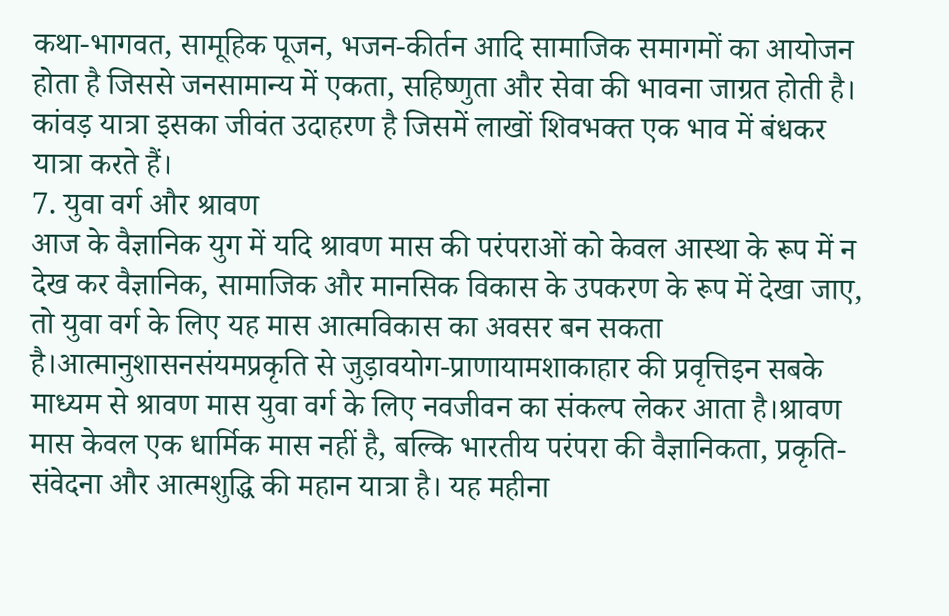कथा-भागवत, सामूहिक पूजन, भजन-कीर्तन आदि सामाजिक समागमों का आयोजन होता है जिससे जनसामान्य में एकता, सहिष्णुता और सेवा की भावना जाग्रत होती है। कांवड़ यात्रा इसका जीवंत उदाहरण है जिसमें लाखों शिवभक्त एक भाव में बंधकर यात्रा करते हैं।
7. युवा वर्ग और श्रावण
आज के वैज्ञानिक युग में यदि श्रावण मास की परंपराओं को केवल आस्था के रूप में न देख कर वैज्ञानिक, सामाजिक और मानसिक विकास के उपकरण के रूप में देखा जाए, तो युवा वर्ग के लिए यह मास आत्मविकास का अवसर बन सकता है।आत्मानुशासनसंयमप्रकृति से जुड़ावयोग-प्राणायामशाकाहार की प्रवृत्तिइन सबके माध्यम से श्रावण मास युवा वर्ग के लिए नवजीवन का संकल्प लेकर आता है।श्रावण मास केवल एक धार्मिक मास नहीं है, बल्कि भारतीय परंपरा की वैज्ञानिकता, प्रकृति-संवेदना और आत्मशुद्धि की महान यात्रा है। यह महीना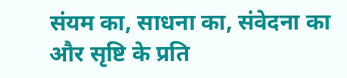संयम का, साधना का, संवेदना का और सृष्टि के प्रति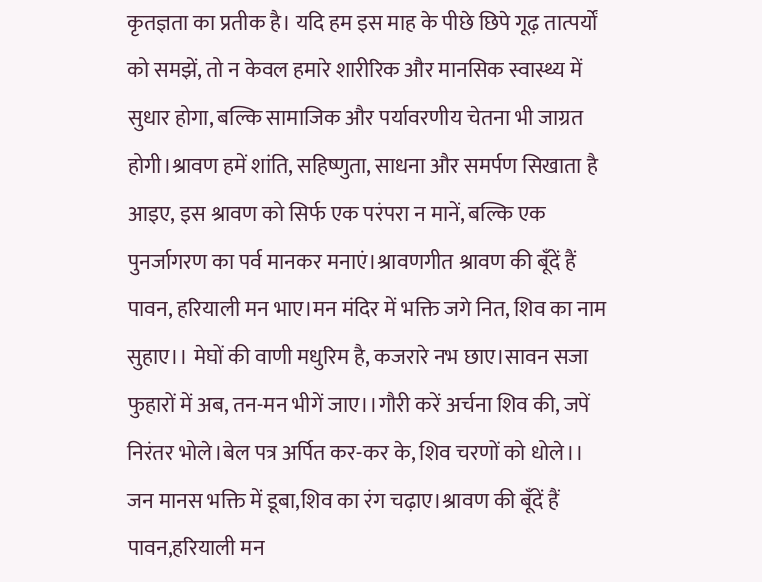कृतज्ञता का प्रतीक है। यदि हम इस माह के पीछे छिपे गूढ़ तात्पर्यों को समझें, तो न केवल हमारे शारीरिक और मानसिक स्वास्थ्य में सुधार होगा, बल्कि सामाजिक और पर्यावरणीय चेतना भी जाग्रत होगी।श्रावण हमें शांति, सहिष्णुता, साधना और समर्पण सिखाता है आइए, इस श्रावण को सिर्फ एक परंपरा न मानें, बल्कि एक पुनर्जागरण का पर्व मानकर मनाएं।श्रावणगीत श्रावण की बूँदें हैं पावन, हरियाली मन भाए।मन मंदिर में भक्ति जगे नित, शिव का नाम सुहाए।। मेघों की वाणी मधुरिम है, कजरारे नभ छाए।सावन सजा फुहारों में अब, तन-मन भीगें जाए।।गौरी करें अर्चना शिव की, जपें निरंतर भोले।बेल पत्र अर्पित कर-कर के, शिव चरणों को धोले।। जन मानस भक्ति में डूबा,शिव का रंग चढ़ाए।श्रावण की बूँदें हैं पावन,हरियाली मन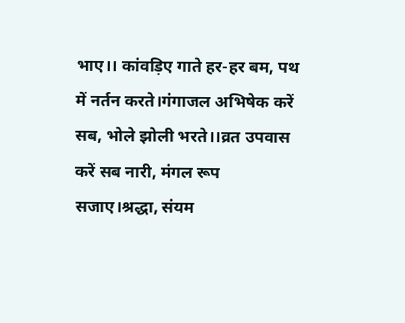भाए।। कांवड़िए गाते हर-हर बम, पथ में नर्तन करते।गंगाजल अभिषेक करें सब, भोले झोली भरते।।व्रत उपवास करें सब नारी, मंगल रूप सजाए।श्रद्धा, संयम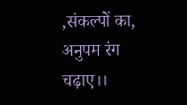,संकल्पों का, अनुपम रंग चढ़ाए।।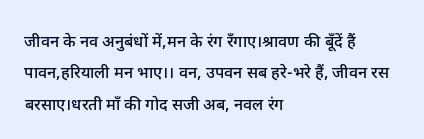जीवन के नव अनुबंधों में,मन के रंग रँगाए।श्रावण की बूँदें हैं पावन,हरियाली मन भाए।। वन, उपवन सब हरे-भरे हैं, जीवन रस बरसाए।धरती माँ की गोद सजी अब, नवल रंग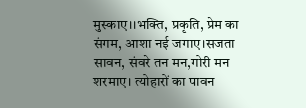मुस्काए।।भक्ति, प्रकृति, प्रेम का संगम, आशा नई जगाए।सजता सावन, संवरे तन मन,गोरी मन शरमाए। त्योहारों का पावन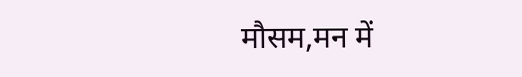मौसम,मन में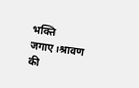भक्ति जगाए।श्रावण की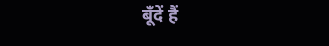बूँदें हैं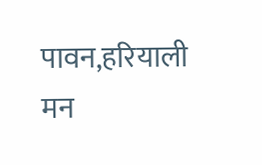पावन,हरियाली मन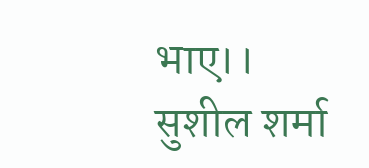भाए।।
सुशील शर्मा